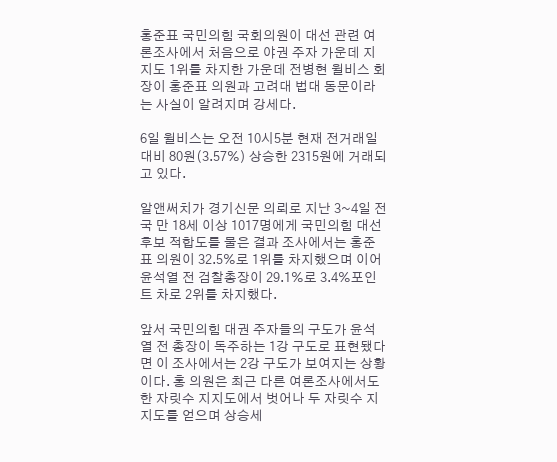홍준표 국민의힘 국회의원이 대선 관련 여론조사에서 처음으로 야권 주자 가운데 지지도 1위를 차지한 가운데 전병현 윌비스 회장이 홍준표 의원과 고려대 법대 동문이라는 사실이 알려지며 강세다.

6일 윌비스는 오전 10시5분 현재 전거래일대비 80원(3.57%) 상승한 2315원에 거래되고 있다.

알앤써치가 경기신문 의뢰로 지난 3~4일 전국 만 18세 이상 1017명에게 국민의힘 대선 후보 적합도를 물은 결과 조사에서는 홍준표 의원이 32.5%로 1위를 차지했으며 이어 윤석열 전 검찰총장이 29.1%로 3.4%포인트 차로 2위를 차지했다.

앞서 국민의힘 대권 주자들의 구도가 윤석열 전 총장이 독주하는 1강 구도로 표현됐다면 이 조사에서는 2강 구도가 보여지는 상황이다. 홍 의원은 최근 다른 여론조사에서도 한 자릿수 지지도에서 벗어나 두 자릿수 지지도를 얻으며 상승세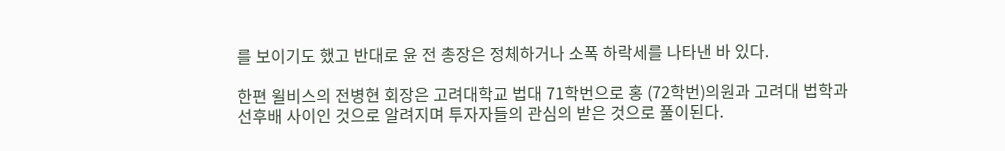를 보이기도 했고 반대로 윤 전 총장은 정체하거나 소폭 하락세를 나타낸 바 있다.

한편 윌비스의 전병현 회장은 고려대학교 법대 71학번으로 홍 (72학번)의원과 고려대 법학과 선후배 사이인 것으로 알려지며 투자자들의 관심의 받은 것으로 풀이된다.